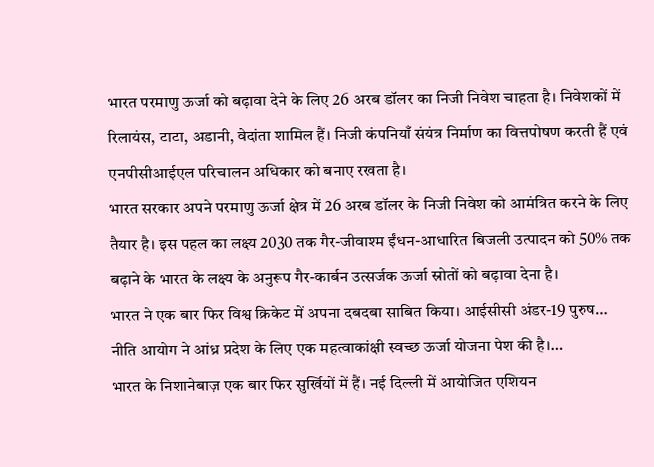भारत परमाणु ऊर्जा को बढ़ावा देने के लिए 26 अरब डॉलर का निजी निवेश चाहता है। निवेशकों में रिलायंस, टाटा, अडानी, वेदांता शामिल हैं। निजी कंपनियाँ संयंत्र निर्माण का वित्तपोषण करती हैं एवं एनपीसीआईएल परिचालन अधिकार को बनाए रखता है।
भारत सरकार अपने परमाणु ऊर्जा क्षेत्र में 26 अरब डॉलर के निजी निवेश को आमंत्रित करने के लिए तैयार है। इस पहल का लक्ष्य 2030 तक गैर-जीवाश्म ईंधन-आधारित बिजली उत्पादन को 50% तक बढ़ाने के भारत के लक्ष्य के अनुरूप गैर-कार्बन उत्सर्जक ऊर्जा स्रोतों को बढ़ावा देना है।
भारत ने एक बार फिर विश्व क्रिकेट में अपना दबदबा साबित किया। आईसीसी अंडर-19 पुरुष…
नीति आयोग ने आंध्र प्रदेश के लिए एक महत्वाकांक्षी स्वच्छ ऊर्जा योजना पेश की है।…
भारत के निशानेबाज़ एक बार फिर सुर्खियों में हैं। नई दिल्ली में आयोजित एशियन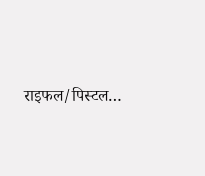राइफल/पिस्टल…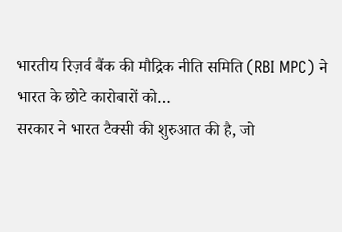भारतीय रिज़र्व बैंक की मौद्रिक नीति समिति (RBI MPC) ने भारत के छोटे कारोबारों को…
सरकार ने भारत टैक्सी की शुरुआत की है, जो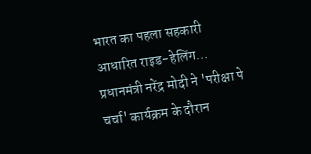भारत का पहला सहकारी आधारित राइड-हेलिंग…
प्रधानमंत्री नरेंद्र मोदी ने 'परीक्षा पे चर्चा' कार्यक्रम के दौरान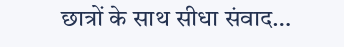छात्रों के साथ सीधा संवाद…